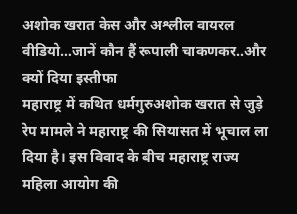अशोक खरात केस और अश्लील वायरल वीडियो…जानें कौन हैं रूपाली चाकणकर..और क्यों दिया इस्तीफा
महाराष्ट्र में कथित धर्मगुरुअशोक खरात से जुड़े रेप मामले ने महाराष्ट्र की सियासत में भूचाल ला दिया है। इस विवाद के बीच महाराष्ट्र राज्य महिला आयोग की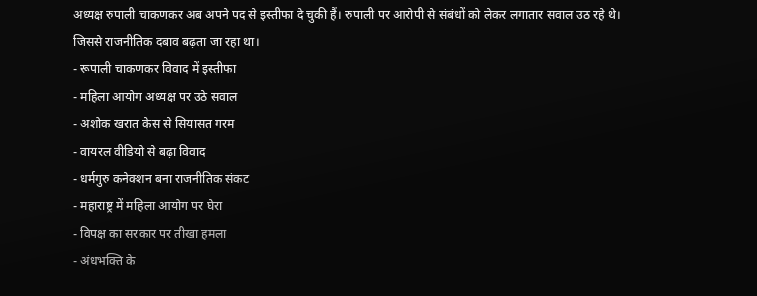अध्यक्ष रुपाली चाकणकर अब अपने पद से इस्तीफा दे चुकी हैं। रुपाली पर आरोपी से संबंधों को लेकर लगातार सवाल उठ रहे थे। जिससे राजनीतिक दबाव बढ़ता जा रहा था।
- रूपाली चाकणकर विवाद में इस्तीफा
- महिला आयोग अध्यक्ष पर उठे सवाल
- अशोक खरात केस से सियासत गरम
- वायरल वीडियो से बढ़ा विवाद
- धर्मगुरु कनेक्शन बना राजनीतिक संकट
- महाराष्ट्र में महिला आयोग पर घेरा
- विपक्ष का सरकार पर तीखा हमला
- अंधभक्ति के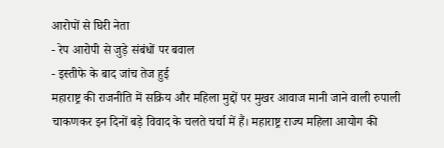आरोपों से घिरी नेता
- रेप आरोपी से जुड़े संबंधों पर बवाल
- इस्तीफे के बाद जांच तेज हुई
महाराष्ट्र की राजनीति में सक्रिय और महिला मुद्दों पर मुखर आवाज मानी जाने वाली रुपाली चाकणकर इन दिनों बड़े विवाद के चलते चर्चा में हैं। महाराष्ट्र राज्य महिला आयोग की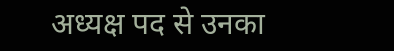अध्यक्ष पद से उनका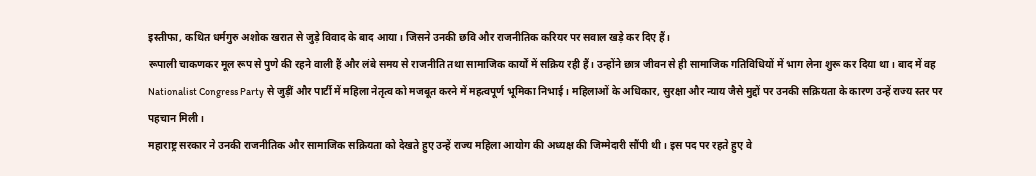इस्तीफा, कथित धर्मगुरु अशोक खरात से जुड़े विवाद के बाद आया। जिसने उनकी छवि और राजनीतिक करियर पर सवाल खड़े कर दिए हैं।
रूपाली चाकणकर मूल रूप से पुणे की रहने वाली हैं और लंबे समय से राजनीति तथा सामाजिक कार्यों में सक्रिय रही हैं। उन्होंने छात्र जीवन से ही सामाजिक गतिविधियों में भाग लेना शुरू कर दिया था। बाद में वह Nationalist Congress Party से जुड़ीं और पार्टी में महिला नेतृत्व को मजबूत करने में महत्वपूर्ण भूमिका निभाई। महिलाओं के अधिकार, सुरक्षा और न्याय जैसे मुद्दों पर उनकी सक्रियता के कारण उन्हें राज्य स्तर पर पहचान मिली।
महाराष्ट्र सरकार ने उनकी राजनीतिक और सामाजिक सक्रियता को देखते हुए उन्हें राज्य महिला आयोग की अध्यक्ष की जिम्मेदारी सौंपी थी। इस पद पर रहते हुए वे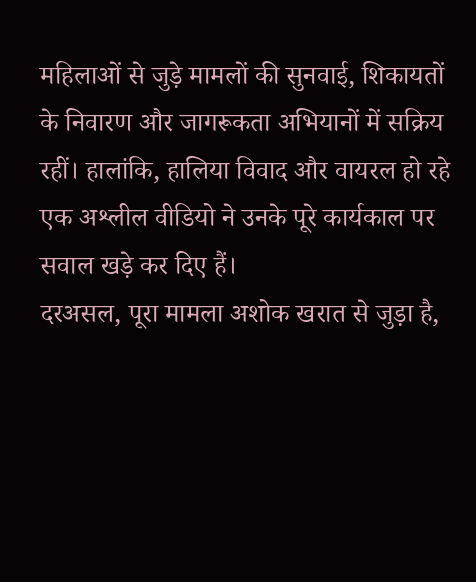महिलाओं से जुड़े मामलों की सुनवाई, शिकायतों के निवारण और जागरूकता अभियानों में सक्रिय रहीं। हालांकि, हालिया विवाद और वायरल हो रहे एक अश्लील वीडियो ने उनके पूरे कार्यकाल पर सवाल खड़े कर दिए हैं।
दरअसल, पूरा मामला अशोक खरात से जुड़ा है,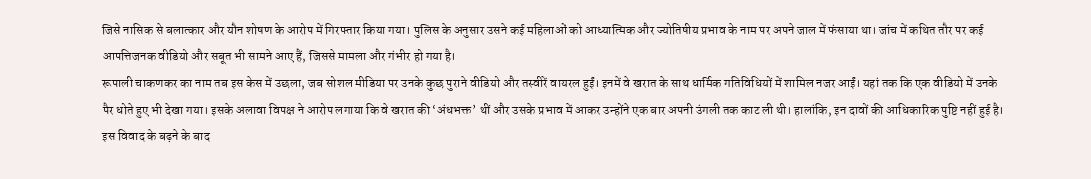जिसे नासिक से बलात्कार और यौन शोषण के आरोप में गिरफ्तार किया गया। पुलिस के अनुसार उसने कई महिलाओं को आध्यात्मिक और ज्योतिषीय प्रभाव के नाम पर अपने जाल में फंसाया था। जांच में कथित तौर पर कई आपत्तिजनक वीडियो और सबूत भी सामने आए हैं, जिससे मामला और गंभीर हो गया है।
रूपाली चाकणकर का नाम तब इस केस में उछला, जब सोशल मीडिया पर उनके कुछ पुराने वीडियो और तस्वीरें वायरल हुईं। इनमें वे खरात के साथ धार्मिक गतिविधियों में शामिल नजर आईं। यहां तक कि एक वीडियो में उनके पैर धोते हुए भी देखा गया। इसके अलावा विपक्ष ने आरोप लगाया कि वे खरात की ‘अंधभक्त’ थीं और उसके प्रभाव में आकर उन्होंने एक बार अपनी उंगली तक काट ली थी। हालांकि, इन दावों की आधिकारिक पुष्टि नहीं हुई है।
इस विवाद के बढ़ने के बाद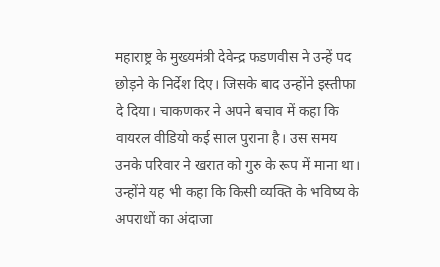महाराष्ट्र के मुख्यमंत्री देवेन्द्र फडणवीस ने उन्हें पद छोड़ने के निर्देश दिए। जिसके बाद उन्होंने इस्तीफा दे दिया। चाकणकर ने अपने बचाव में कहा कि वायरल वीडियो कई साल पुराना है। उस समय उनके परिवार ने खरात को गुरु के रूप में माना था। उन्होंने यह भी कहा कि किसी व्यक्ति के भविष्य के अपराधों का अंदाजा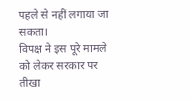पहले से नहीं लगाया जा सकता।
विपक्ष ने इस पूरे मामले को लेकर सरकार पर तीखा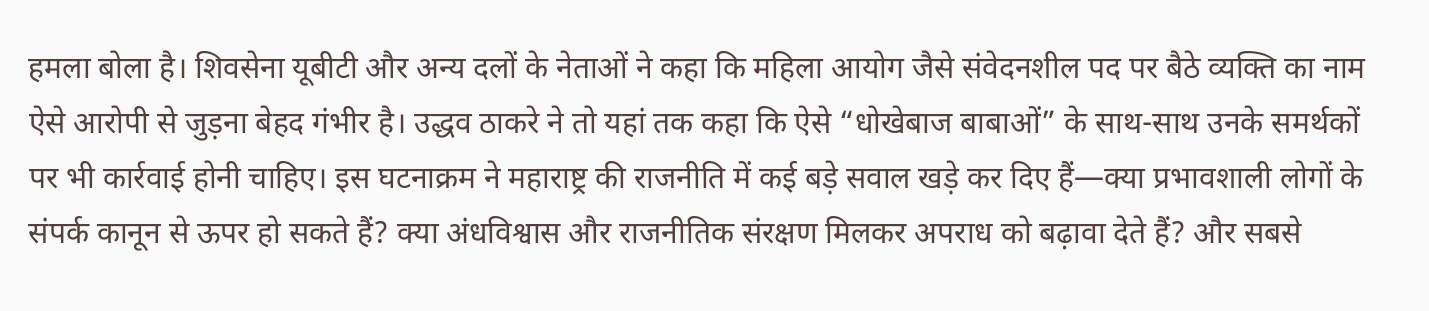हमला बोला है। शिवसेना यूबीटी और अन्य दलों के नेताओं ने कहा कि महिला आयोग जैसे संवेदनशील पद पर बैठे व्यक्ति का नाम ऐसे आरोपी से जुड़ना बेहद गंभीर है। उद्धव ठाकरे ने तो यहां तक कहा कि ऐसे “धोखेबाज बाबाओं” के साथ-साथ उनके समर्थकों पर भी कार्रवाई होनी चाहिए। इस घटनाक्रम ने महाराष्ट्र की राजनीति में कई बड़े सवाल खड़े कर दिए हैं—क्या प्रभावशाली लोगों के संपर्क कानून से ऊपर हो सकते हैं? क्या अंधविश्वास और राजनीतिक संरक्षण मिलकर अपराध को बढ़ावा देते हैं? और सबसे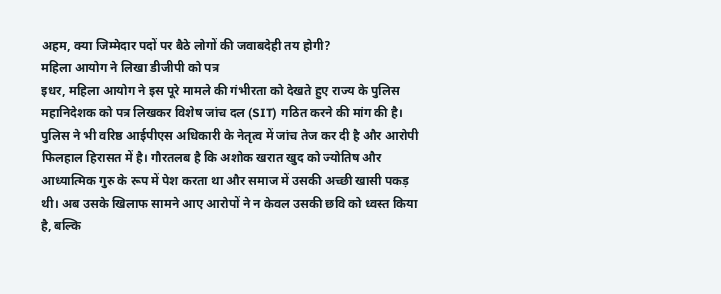अहम, क्या जिम्मेदार पदों पर बैठे लोगों की जवाबदेही तय होगी?
महिला आयोग ने लिखा डीजीपी को पत्र
इधर, महिला आयोग ने इस पूरे मामले की गंभीरता को देखते हुए राज्य के पुलिस महानिदेशक को पत्र लिखकर विशेष जांच दल (SIT) गठित करने की मांग की है। पुलिस ने भी वरिष्ठ आईपीएस अधिकारी के नेतृत्व में जांच तेज कर दी है और आरोपी फिलहाल हिरासत में है। गौरतलब है कि अशोक खरात खुद को ज्योतिष और आध्यात्मिक गुरु के रूप में पेश करता था और समाज में उसकी अच्छी खासी पकड़ थी। अब उसके खिलाफ सामने आए आरोपों ने न केवल उसकी छवि को ध्वस्त किया है, बल्कि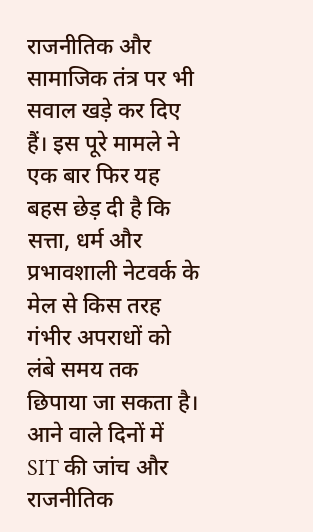राजनीतिक और सामाजिक तंत्र पर भी सवाल खड़े कर दिए हैं। इस पूरे मामले ने एक बार फिर यह बहस छेड़ दी है कि सत्ता, धर्म और प्रभावशाली नेटवर्क के मेल से किस तरह गंभीर अपराधों को लंबे समय तक छिपाया जा सकता है। आने वाले दिनों में SIT की जांच और राजनीतिक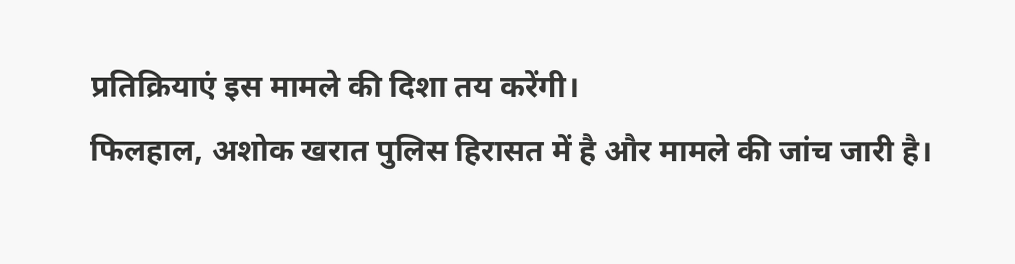प्रतिक्रियाएं इस मामले की दिशा तय करेंगी।
फिलहाल, अशोक खरात पुलिस हिरासत में है और मामले की जांच जारी है।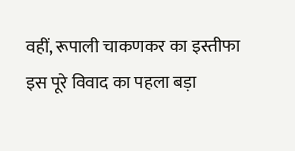वहीं, रूपाली चाकणकर का इस्तीफा इस पूरे विवाद का पहला बड़ा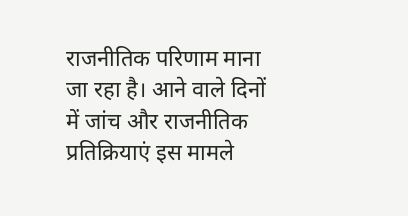राजनीतिक परिणाम माना जा रहा है। आने वाले दिनों में जांच और राजनीतिक प्रतिक्रियाएं इस मामले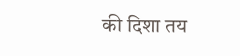की दिशा तय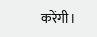करेंगी।